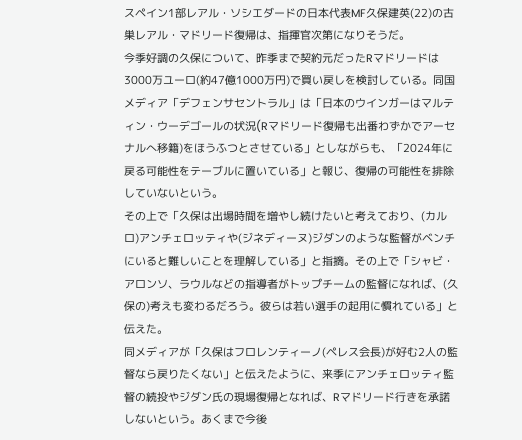スペイン1部レアル・ソシエダードの日本代表MF久保建英(22)の古巣レアル・マドリード復帰は、指揮官次第になりそうだ。
今季好調の久保について、昨季まで契約元だったRマドリードは3000万ユーロ(約47億1000万円)で買い戻しを検討している。同国メディア「デフェンサセントラル」は「日本のウインガーはマルティン・ウーデゴールの状況(Rマドリード復帰も出番わずかでアーセナルへ移籍)をほうふつとさせている」としながらも、「2024年に戻る可能性をテーブルに置いている」と報じ、復帰の可能性を排除していないという。
その上で「久保は出場時間を増やし続けたいと考えており、(カルロ)アンチェロッティや(ジネディーヌ)ジダンのような監督がベンチにいると難しいことを理解している」と指摘。その上で「シャビ・アロンソ、ラウルなどの指導者がトップチームの監督になれば、(久保の)考えも変わるだろう。彼らは若い選手の起用に慣れている」と伝えた。
同メディアが「久保はフロレンティーノ(ペレス会長)が好む2人の監督なら戻りたくない」と伝えたように、来季にアンチェロッティ監督の続投やジダン氏の現場復帰となれば、Rマドリード行きを承諾しないという。あくまで今後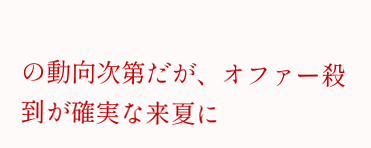の動向次第だが、オファー殺到が確実な来夏に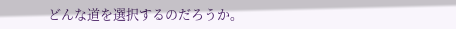どんな道を選択するのだろうか。